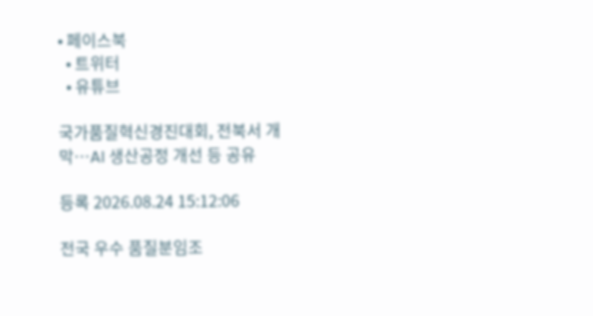• 페이스북
  • 트위터
  • 유튜브

국가품질혁신경진대회, 전북서 개막…AI 생산공정 개선 등 공유

등록 2026.08.24 15:12:06

전국 우수 품질분임조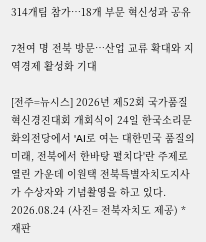314개팀 참가…18개 부문 혁신성과 공유

7천여 명 전북 방문…산업 교류 확대와 지역경제 활성화 기대

[전주=뉴시스] 2026년 제52회 국가품질혁신경진대회 개회식이 24일 한국소리문화의전당에서 'AI로 여는 대한민국 품질의 미래, 전북에서 한바탕 펼치다'란 주제로 열린 가운데 이원택 전북특별자치도지사가 수상자와 기념촬영을 하고 있다. 2026.08.24 (사진= 전북자치도 제공) *재판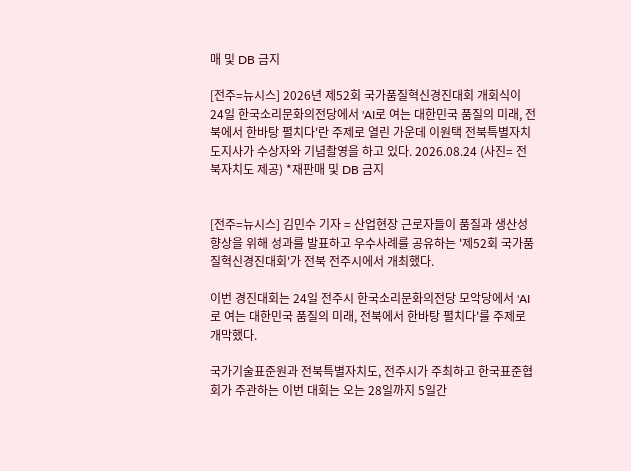매 및 DB 금지

[전주=뉴시스] 2026년 제52회 국가품질혁신경진대회 개회식이 24일 한국소리문화의전당에서 'AI로 여는 대한민국 품질의 미래, 전북에서 한바탕 펼치다'란 주제로 열린 가운데 이원택 전북특별자치도지사가 수상자와 기념촬영을 하고 있다. 2026.08.24 (사진= 전북자치도 제공) *재판매 및 DB 금지


[전주=뉴시스] 김민수 기자 = 산업현장 근로자들이 품질과 생산성 향상을 위해 성과를 발표하고 우수사례를 공유하는 '제52회 국가품질혁신경진대회'가 전북 전주시에서 개최했다.

이번 경진대회는 24일 전주시 한국소리문화의전당 모악당에서 'AI로 여는 대한민국 품질의 미래, 전북에서 한바탕 펼치다'를 주제로 개막했다.

국가기술표준원과 전북특별자치도, 전주시가 주최하고 한국표준협회가 주관하는 이번 대회는 오는 28일까지 5일간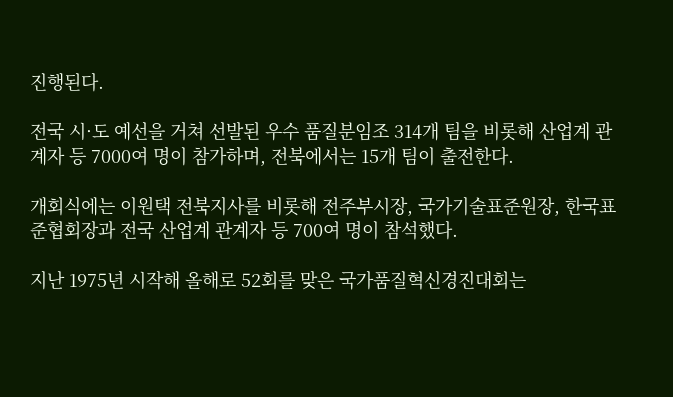진행된다.

전국 시·도 예선을 거쳐 선발된 우수 품질분임조 314개 팀을 비롯해 산업계 관계자 등 7000여 명이 참가하며, 전북에서는 15개 팀이 출전한다.

개회식에는 이원택 전북지사를 비롯해 전주부시장, 국가기술표준원장, 한국표준협회장과 전국 산업계 관계자 등 700여 명이 참석했다.

지난 1975년 시작해 올해로 52회를 맞은 국가품질혁신경진대회는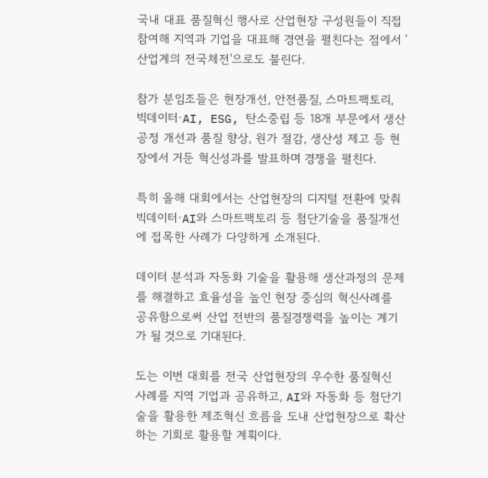국내 대표 품질혁신 행사로 산업현장 구성원들이 직접 참여해 지역과 기업을 대표해 경연을 펼친다는 점에서 '산업계의 전국체전'으로도 불린다.

참가 분임조들은 현장개선, 안전품질, 스마트팩토리, 빅데이터·AI, ESG, 탄소중립 등 18개 부문에서 생산공정 개선과 품질 향상, 원가 절감, 생산성 제고 등 현장에서 거둔 혁신성과를 발표하며 경쟁을 펼친다.

특히 올해 대회에서는 산업현장의 디지털 전환에 맞춰 빅데이터·AI와 스마트팩토리 등 첨단기술을 품질개선에 접목한 사례가 다양하게 소개된다.

데이터 분석과 자동화 기술을 활용해 생산과정의 문제를 해결하고 효율성을 높인 현장 중심의 혁신사례를 공유함으로써 산업 전반의 품질경쟁력을 높이는 계기가 될 것으로 기대된다.

도는 이번 대회를 전국 산업현장의 우수한 품질혁신 사례를 지역 기업과 공유하고, AI와 자동화 등 첨단기술을 활용한 제조혁신 흐름을 도내 산업현장으로 확산하는 기회로 활용할 계획이다.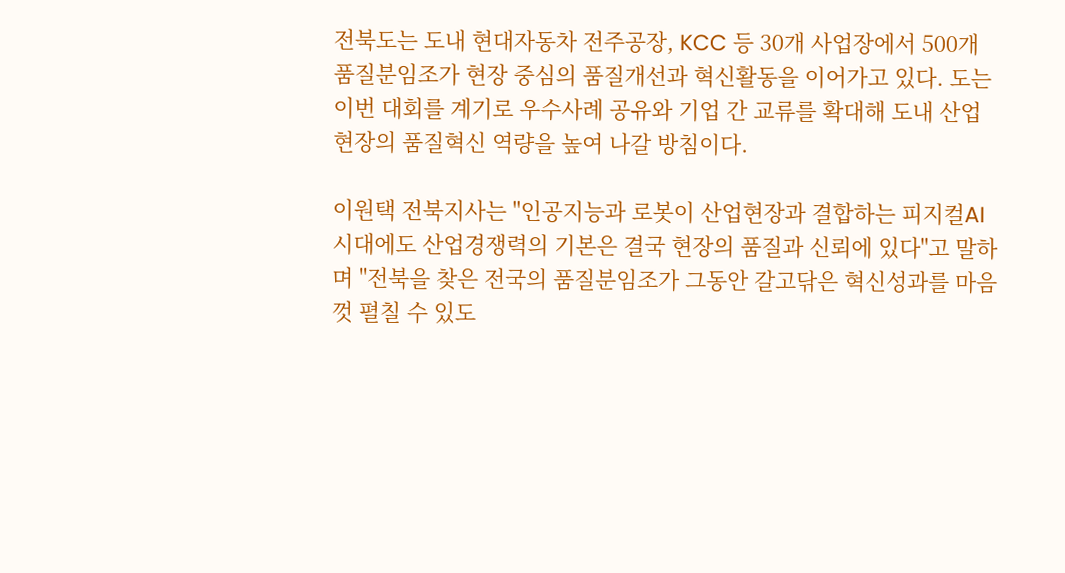전북도는 도내 현대자동차 전주공장, KCC 등 30개 사업장에서 500개 품질분임조가 현장 중심의 품질개선과 혁신활동을 이어가고 있다. 도는 이번 대회를 계기로 우수사례 공유와 기업 간 교류를 확대해 도내 산업현장의 품질혁신 역량을 높여 나갈 방침이다.

이원택 전북지사는 "인공지능과 로봇이 산업현장과 결합하는 피지컬AI 시대에도 산업경쟁력의 기본은 결국 현장의 품질과 신뢰에 있다"고 말하며 "전북을 찾은 전국의 품질분임조가 그동안 갈고닦은 혁신성과를 마음껏 펼칠 수 있도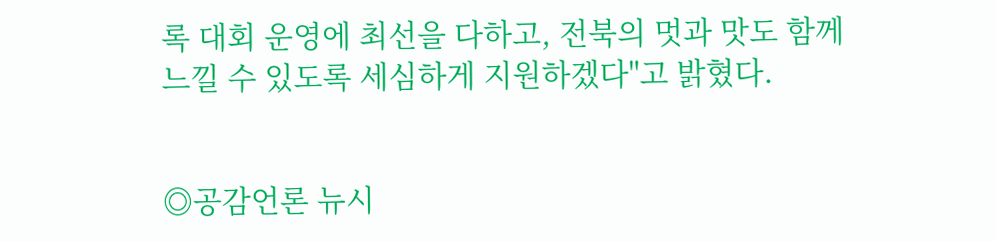록 대회 운영에 최선을 다하고, 전북의 멋과 맛도 함께 느낄 수 있도록 세심하게 지원하겠다"고 밝혔다.


◎공감언론 뉴시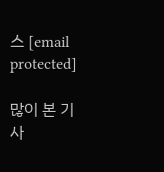스 [email protected]

많이 본 기사